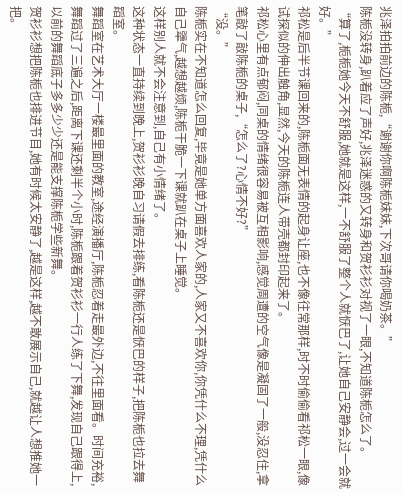兆泽拍拍前边的陈栀,“谢谢你啊陈栀妹妹,下次哥请你喝奶茶。”
陈栀没转身,趴着应了声好,兆泽迷惑的又转身和贺衫衫对视了一眼,不知道陈栀怎么了。
“算了,栀栀她今天不舒服,她就是这样,一不舒服了整个人就恹巴了,让她自己安静会,过一会就好。”
祁松是后半节课回来的,陈栀面无表情的起身让座,也不像往常那样,时不时偷偷看祁松一眼,像试探似的伸出触角,显然,今天的陈栀连人带壳都封印起来了。
祁松心里有点郁闷,同桌的情绪很容易被互相影响,感觉周遭的空气像是凝固了一般,没忍住,拿笔敲了敲陈栀的桌子,“怎么了?心情不好?”
“没。”
陈栀实在不知道怎么回复,毕竟是她单方面喜欢人家的,人家又不喜欢你,你凭什么不理,凭什么自己犟气,越想越烦,陈栀干脆一下课就趴在桌子上睡觉。
这样别人就不会注意到,自己有小情绪了。
这种状态一直持续到晚上,贺衫衫晚自习请假去排练,看陈栀还是恹巴的样子,把陈栀也拉去舞蹈室。
舞蹈室在艺术大厅一楼最里面的教室,途经演播厅,陈栀忍着走最外边,不往里面看。时间充裕,舞蹈过了三遍之后,距离下课还剩半个小时,陈栀跟着贺衫衫一行人练了下舞,发现自己跟得上,以前的舞蹈底子多多少少还是能支撑陈栀学些新舞。
贺衫衫想把陈栀也排进节目,她有时候太安静了,越是这样,越不敢展示自己,就越让人想推她一把。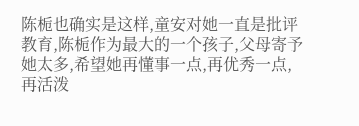陈栀也确实是这样,童安对她一直是批评教育,陈栀作为最大的一个孩子,父母寄予她太多,希望她再懂事一点,再优秀一点,再活泼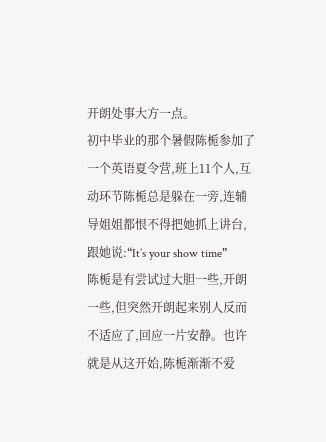开朗处事大方一点。
初中毕业的那个暑假陈栀参加了一个英语夏令营,班上11个人,互动环节陈栀总是躲在一旁,连辅导姐姐都恨不得把她抓上讲台,跟她说:“It’s your show time”
陈栀是有尝试过大胆一些,开朗一些,但突然开朗起来别人反而不适应了,回应一片安静。也许就是从这开始,陈栀渐渐不爱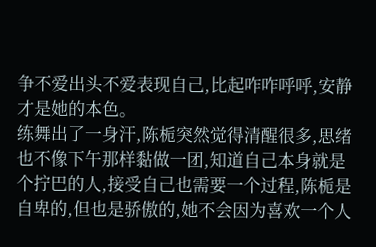争不爱出头不爱表现自己,比起咋咋呼呼,安静才是她的本色。
练舞出了一身汗,陈栀突然觉得清醒很多,思绪也不像下午那样黏做一团,知道自己本身就是个拧巴的人,接受自己也需要一个过程,陈栀是自卑的,但也是骄傲的,她不会因为喜欢一个人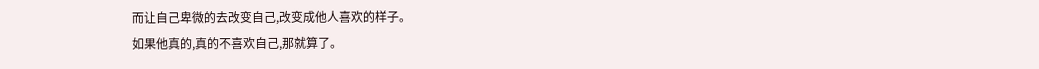而让自己卑微的去改变自己,改变成他人喜欢的样子。
如果他真的,真的不喜欢自己,那就算了。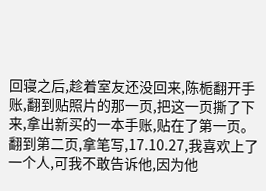回寝之后,趁着室友还没回来,陈栀翻开手账,翻到贴照片的那一页,把这一页撕了下来,拿出新买的一本手账,贴在了第一页。
翻到第二页,拿笔写,17.10.27,我喜欢上了一个人,可我不敢告诉他,因为他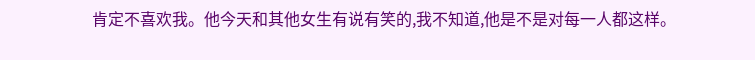肯定不喜欢我。他今天和其他女生有说有笑的,我不知道,他是不是对每一人都这样。